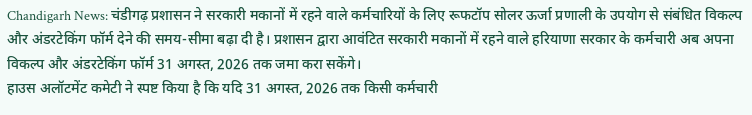Chandigarh News: चंडीगढ़ प्रशासन ने सरकारी मकानों में रहने वाले कर्मचारियों के लिए रूफटॉप सोलर ऊर्जा प्रणाली के उपयोग से संबंधित विकल्प और अंडरटेकिंग फॉर्म देने की समय-सीमा बढ़ा दी है। प्रशासन द्वारा आवंटित सरकारी मकानों में रहने वाले हरियाणा सरकार के कर्मचारी अब अपना विकल्प और अंडरटेकिंग फॉर्म 31 अगस्त, 2026 तक जमा करा सकेंगे।
हाउस अलॉटमेंट कमेटी ने स्पष्ट किया है कि यदि 31 अगस्त, 2026 तक किसी कर्मचारी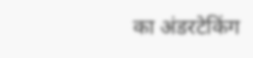का अंडरटेकिंग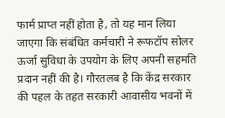फार्म प्राप्त नहीं होता है, तो यह मान लिया जाएगा कि संबंधित कर्मचारी ने रूफटॉप सोलर ऊर्जा सुविधा के उपयोग के लिए अपनी सहमति प्रदान नहीं की है। गौरतलब है कि केंद्र सरकार की पहल के तहत सरकारी आवासीय भवनों में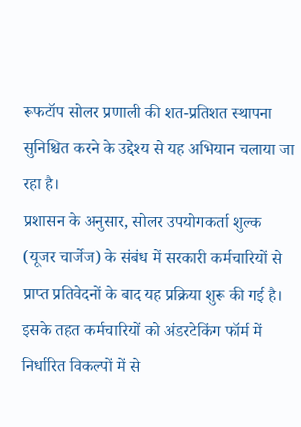रूफटॉप सोलर प्रणाली की शत-प्रतिशत स्थापना सुनिश्चित करने के उद्देश्य से यह अभियान चलाया जा रहा है।
प्रशासन के अनुसार, सोलर उपयोगकर्ता शुल्क (यूजर चार्जेज) के संबंध में सरकारी कर्मचारियों से प्राप्त प्रतिवेदनों के बाद यह प्रक्रिया शुरू की गई है। इसके तहत कर्मचारियों को अंडरटेकिंग फॉर्म में निर्धारित विकल्पों में से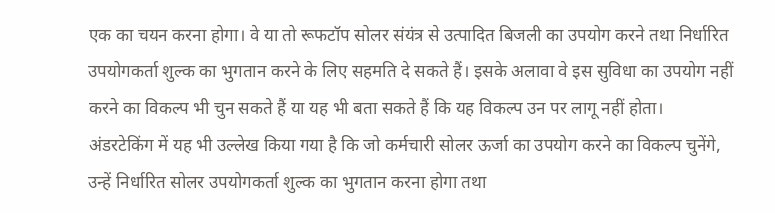एक का चयन करना होगा। वे या तो रूफटॉप सोलर संयंत्र से उत्पादित बिजली का उपयोग करने तथा निर्धारित उपयोगकर्ता शुल्क का भुगतान करने के लिए सहमति दे सकते हैं। इसके अलावा वे इस सुविधा का उपयोग नहीं करने का विकल्प भी चुन सकते हैं या यह भी बता सकते हैं कि यह विकल्प उन पर लागू नहीं होता।
अंडरटेकिंग में यह भी उल्लेख किया गया है कि जो कर्मचारी सोलर ऊर्जा का उपयोग करने का विकल्प चुनेंगे, उन्हें निर्धारित सोलर उपयोगकर्ता शुल्क का भुगतान करना होगा तथा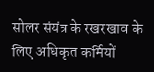सोलर संयंत्र के रखरखाव के लिए अधिकृत कर्मियों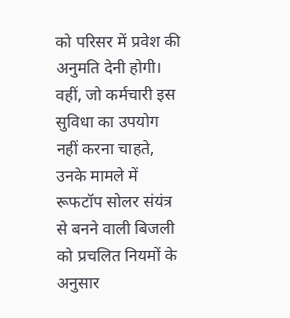को परिसर में प्रवेश की अनुमति देनी होगी। वहीं, जो कर्मचारी इस सुविधा का उपयोग नहीं करना चाहते, उनके मामले में रूफटॉप सोलर संयंत्र से बनने वाली बिजली को प्रचलित नियमों के अनुसार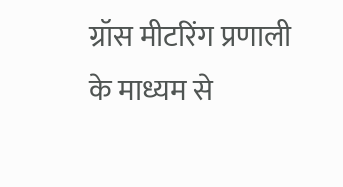ग्रॉस मीटरिंग प्रणाली के माध्यम से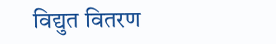विद्युत वितरण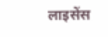लाइसेंस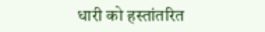धारी को हस्तांतरित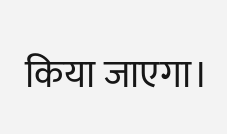किया जाएगा।